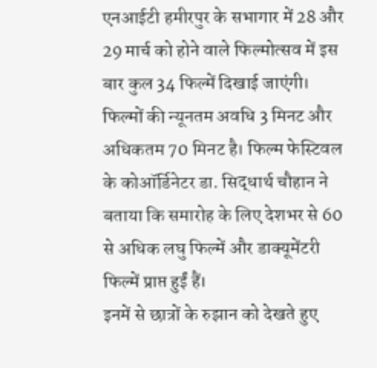एनआईटी हमीरपुर के सभागार में 28 और 29 मार्च को होने वाले फिल्मोत्सव में इस बार कुल 34 फिल्में दिखाई जाएंगी। फिल्मों की न्यूनतम अवधि 3 मिनट और अधिकतम 70 मिनट है। फिल्म फेस्टिवल के कोऑर्डिनेटर डा. सिद्धार्थ चौहान ने बताया कि समारोह के लिए देशभर से 60 से अधिक लघु फिल्में और डाक्यूमेंटरी फिल्में प्राप्त हुईं हैं।
इनमें से छात्रों के रुझान को देखते हुए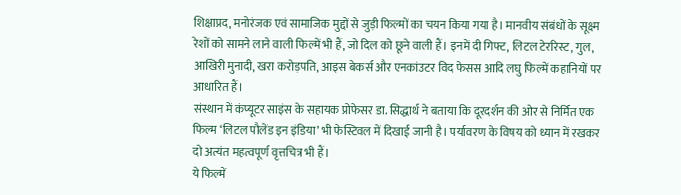शिक्षाप्रद, मनोरंजक एवं सामाजिक मुद्दों से जुड़ी फिल्मों का चयन किया गया है। मानवीय संबंधों के सूक्ष्म रेशों को सामने लाने वाली फिल्में भी हैं, जो दिल को छूने वाली हैं। इनमें दी गिफ्ट, लिटल टेररिस्ट, गुल, आखिरी मुनादी, खरा करोड़पति, आइस बेकर्स और एनकांउटर विद फेसस आदि लघु फिल्में कहानियों पर आधारित हैं।
संस्थान में कंप्यूटर साइंस के सहायक प्रोफेसर डा. सिद्धार्थ ने बताया कि दूरदर्शन की ओर से निर्मित एक फिल्म ‘लिटल पौलेंड इन इंडिया’ भी फेस्टिवल में दिखाई जानी है। पर्यावरण के विषय को ध्यान में रखकर दो अत्यंत महत्वपूर्ण वृत्तचित्र भी हैं।
ये फिल्में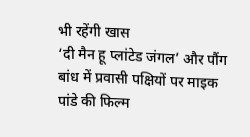भी रहेंगी खास
‘दी मैन हू प्लांटेड जंगल’ और पौंग बांध में प्रवासी पक्षियों पर माइक पांडे की फिल्म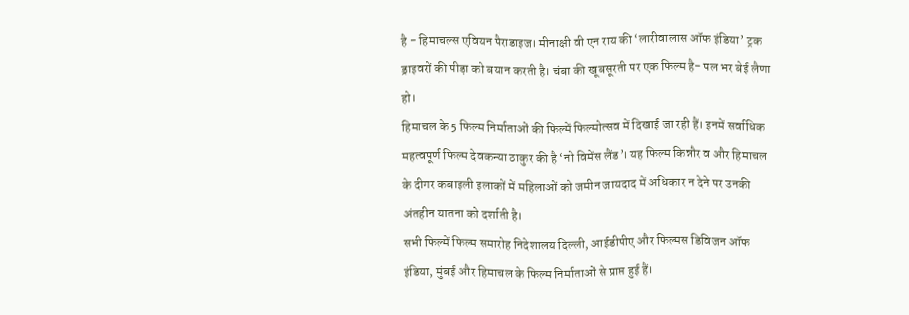है - हिमाचल्स एवियन पैराडाइज। मीनाक्षी वी एन राय की ‘लारीवालास ऑफ इंडिया’ ट्रक ड्राइवरों की पीड़ा को बयान करती है। चंबा की खूबसूरती पर एक फिल्म है- पल भर बेई लैणा हो।
हिमाचल के 5 फिल्म निर्माताओं की फिल्में फिल्मोत्सव में दिखाई जा रही हैं। इनमें सर्वाधिक महत्वपूर्ण फिल्म देवकन्या ठाकुर की है ‘नो विमेंस लैंड’। यह फिल्म किन्नौर व और हिमाचल के दीगर कबाइली इलाकों में महिलाओं को जमीन जायदाद में अधिकार न देने पर उनकी अंतहीन यातना को दर्शाती है।
सभी फिल्में फिल्म समारोह निदेशालय दिल्ली, आईडीपीए और फिल्मस डिविजन ऑफ इंडिया, मुंबई और हिमाचल के फिल्म निर्माताओं से प्राप्त हुई हैं।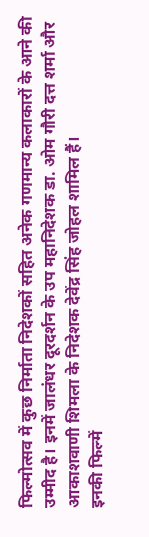फिल्मोत्सव में कुछ निर्माता निदेशकों सहित अनेक गणमान्य कलाकारों के आने की उम्मीद है। इनमें जालंधर दूरदर्शन के उप महानिदेशक डा. ओम गौरी दत्त शर्मा और आकाशवाणी शिमला के निदेशक देवेंद्र सिंह जोहल शामिल हैं।
इनकी फिल्में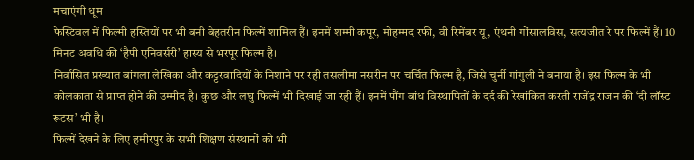मचाएंगी धूम
फेस्टिवल में फिल्मी हस्तियों पर भी बनी बेहतरीन फिल्में शामिल हैं। इनमें शम्मी कपूर, मोहम्मद रफी, वी रिमेंबर यू, एंथनी गोंसालविस, सत्यजीत रे पर फिल्में हैं। 10 मिनट अवधि की ‘हैपी एनिवर्सरी’ हास्य से भरपूर फिल्म है।
निर्वासित प्रख्यात बांगला लेखिका और कट्टरवादियों के निशाने पर रही तसलीमा नसरीन पर चर्चित फिल्म है, जिसे चुर्नी गांगुली ने बनाया है। इस फिल्म के भी कोलकाता से प्राप्त होने की उम्मीद है। कुछ और लघु फिल्में भी दिखाई जा रही हैं। इनमें पौंग बांध विस्थापितों के दर्द की रेखांकित करती राजेंद्र राजन की ‘दी लॉस्ट रूटस’ भी है।
फिल्में देखने के लिए हमीरपुर के सभी शिक्षण संस्थानों को भी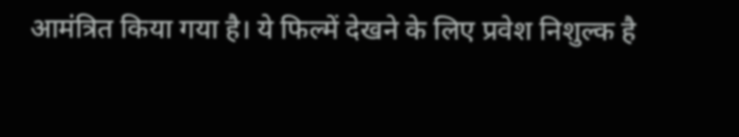आमंत्रित किया गया है। ये फिल्में देखने के लिए प्रवेश निशुल्क है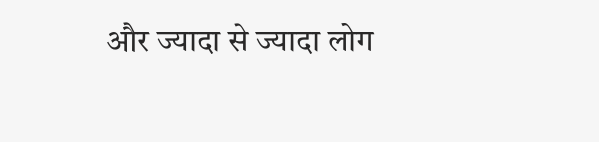और ज्यादा से ज्यादा लोग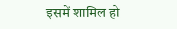इसमें शामिल हो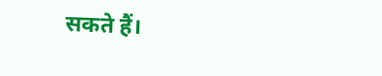सकते हैं।